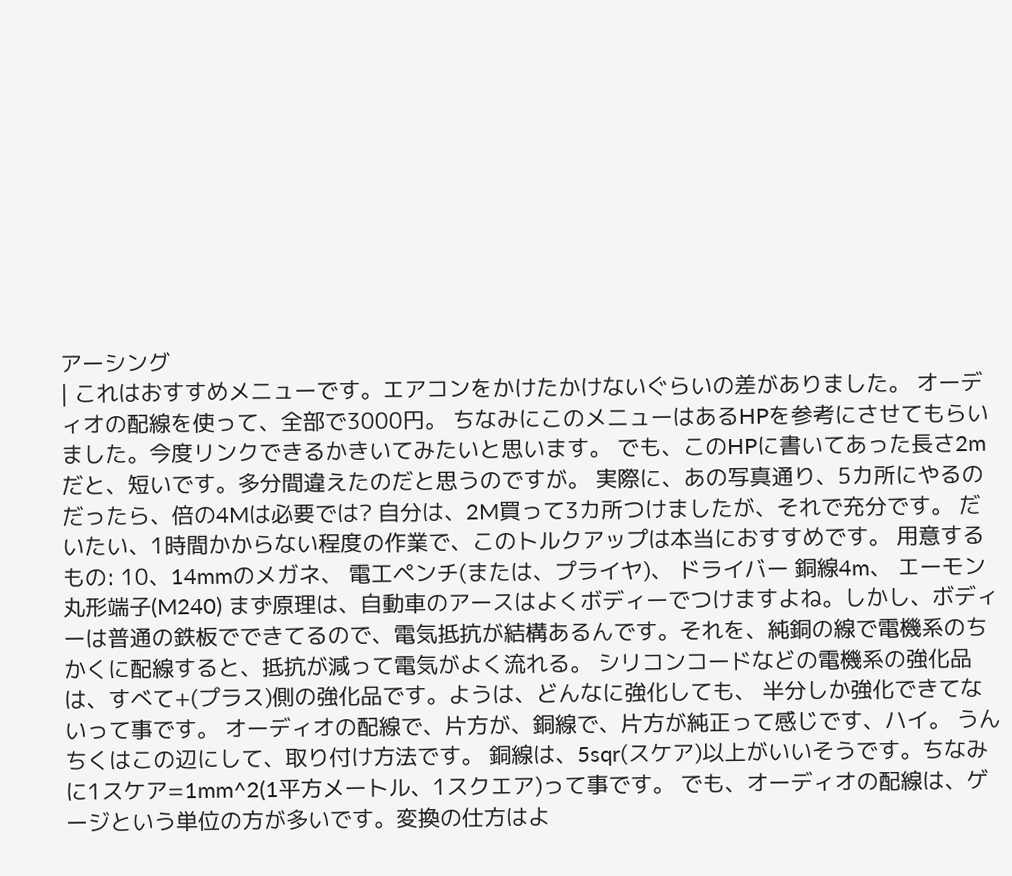アーシング
| これはおすすめメニューです。エアコンをかけたかけないぐらいの差がありました。 オーディオの配線を使って、全部で3000円。 ちなみにこのメニューはあるHPを参考にさせてもらいました。今度リンクできるかきいてみたいと思います。 でも、このHPに書いてあった長さ2mだと、短いです。多分間違えたのだと思うのですが。 実際に、あの写真通り、5カ所にやるのだったら、倍の4Mは必要では? 自分は、2M買って3カ所つけましたが、それで充分です。 だいたい、1時間かからない程度の作業で、このトルクアップは本当におすすめです。 用意するもの: 10、14mmのメガネ、 電工ペンチ(または、プライヤ)、 ドライバー 銅線4m、 エーモン丸形端子(M240) まず原理は、自動車のアースはよくボディーでつけますよね。しかし、ボディーは普通の鉄板でできてるので、電気抵抗が結構あるんです。それを、純銅の線で電機系のちかくに配線すると、抵抗が減って電気がよく流れる。 シリコンコードなどの電機系の強化品は、すべて+(プラス)側の強化品です。ようは、どんなに強化しても、 半分しか強化できてないって事です。 オーディオの配線で、片方が、銅線で、片方が純正って感じです、ハイ。 うんちくはこの辺にして、取り付け方法です。 銅線は、5sqr(スケア)以上がいいそうです。ちなみに1スケア=1mm^2(1平方メートル、1スクエア)って事です。 でも、オーディオの配線は、ゲージという単位の方が多いです。変換の仕方はよ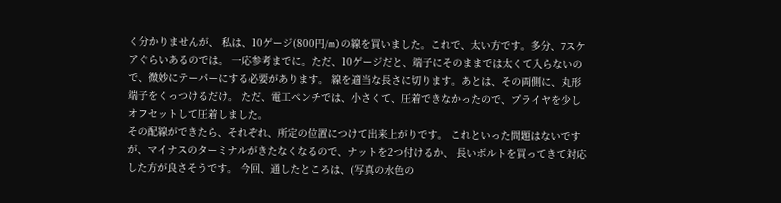く分かりませんが、 私は、10ゲージ(800円/m)の線を買いました。これで、太い方です。多分、7スケアぐらいあるのでは。 一応参考までに。ただ、10ゲージだと、端子にそのままでは太くて入らないので、微妙にテーパーにする必要があります。 線を適当な長さに切ります。あとは、その両側に、丸形端子をくっつけるだけ。 ただ、電工ペンチでは、小さくて、圧着できなかったので、プライヤを少しオフセットして圧着しました。
その配線ができたら、それぞれ、所定の位置につけて出来上がりです。 これといった問題はないですが、マイナスのターミナルがきたなくなるので、ナットを2つ付けるか、 長いボルトを買ってきて対応した方が良さそうです。 今回、通したところは、(写真の水色の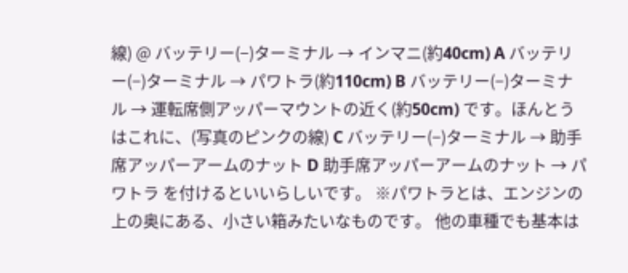線) @ バッテリー(−)ターミナル → インマニ(約40cm) A バッテリー(−)ターミナル → パワトラ(約110cm) B バッテリー(−)ターミナル → 運転席側アッパーマウントの近く(約50cm) です。ほんとうはこれに、(写真のピンクの線) C バッテリー(−)ターミナル → 助手席アッパーアームのナット D 助手席アッパーアームのナット → パワトラ を付けるといいらしいです。 ※パワトラとは、エンジンの上の奥にある、小さい箱みたいなものです。 他の車種でも基本は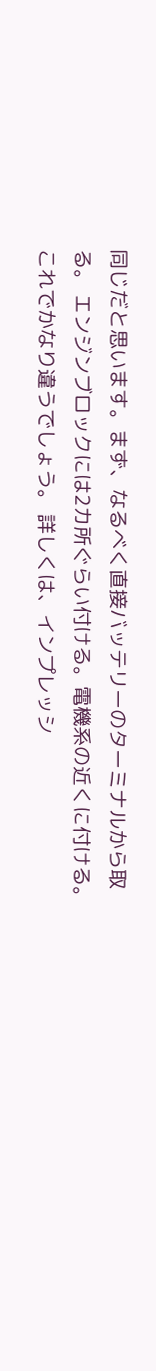同じだと思います。まず、なるべく直接バッテリーのターミナルから取る。 エンジンブロックには2カ所ぐらい付ける。電機系の近くに付ける。これでかなり違うでしょう。 詳しくは、インプレッシ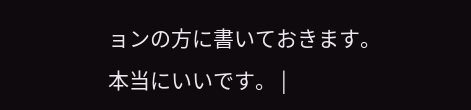ョンの方に書いておきます。本当にいいです。 |